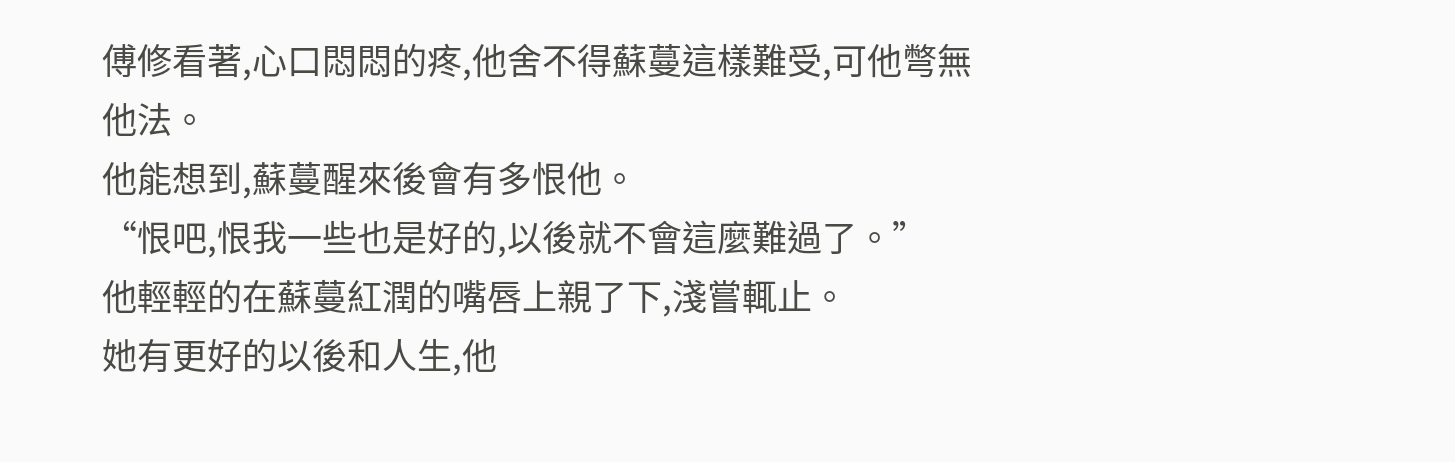傅修看著,心口悶悶的疼,他舍不得蘇蔓這樣難受,可他彆無他法。
他能想到,蘇蔓醒來後會有多恨他。
“恨吧,恨我一些也是好的,以後就不會這麼難過了。”
他輕輕的在蘇蔓紅潤的嘴唇上親了下,淺嘗輒止。
她有更好的以後和人生,他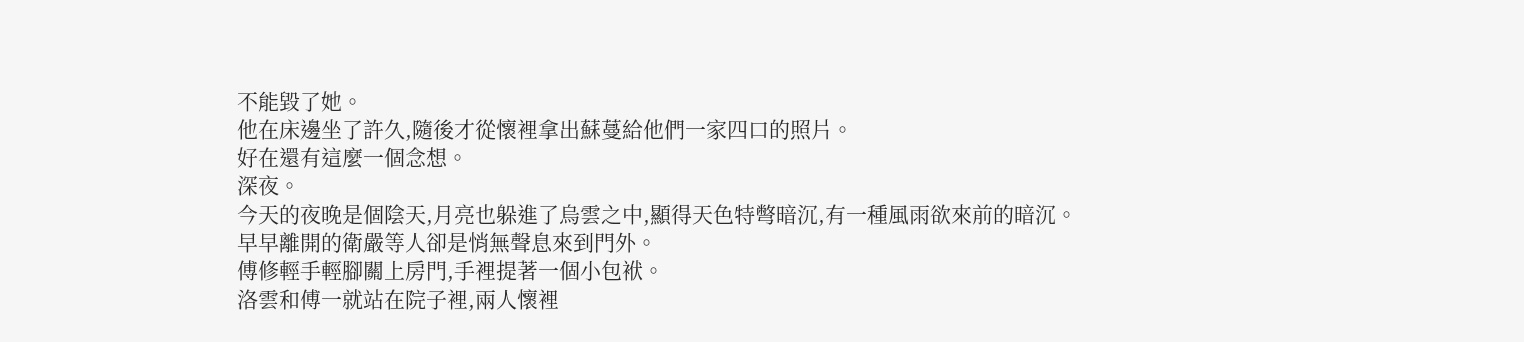不能毀了她。
他在床邊坐了許久,隨後才從懷裡拿出蘇蔓給他們一家四口的照片。
好在還有這麼一個念想。
深夜。
今天的夜晚是個陰天,月亮也躲進了烏雲之中,顯得天色特彆暗沉,有一種風雨欲來前的暗沉。
早早離開的衛嚴等人卻是悄無聲息來到門外。
傅修輕手輕腳關上房門,手裡提著一個小包袱。
洛雲和傅一就站在院子裡,兩人懷裡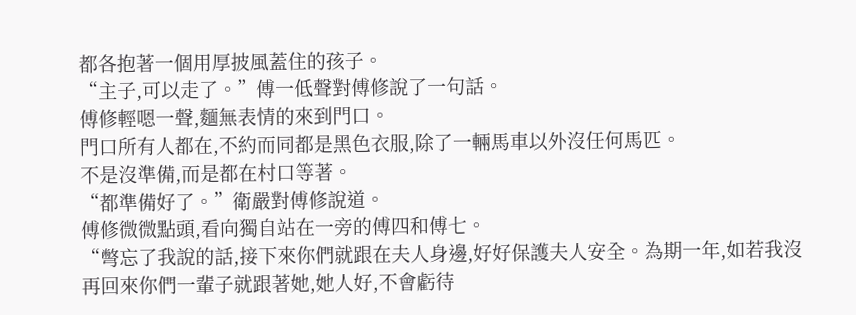都各抱著一個用厚披風蓋住的孩子。
“主子,可以走了。”傅一低聲對傅修說了一句話。
傅修輕嗯一聲,麵無表情的來到門口。
門口所有人都在,不約而同都是黑色衣服,除了一輛馬車以外沒任何馬匹。
不是沒準備,而是都在村口等著。
“都準備好了。”衛嚴對傅修說道。
傅修微微點頭,看向獨自站在一旁的傅四和傅七。
“彆忘了我說的話,接下來你們就跟在夫人身邊,好好保護夫人安全。為期一年,如若我沒再回來你們一輩子就跟著她,她人好,不會虧待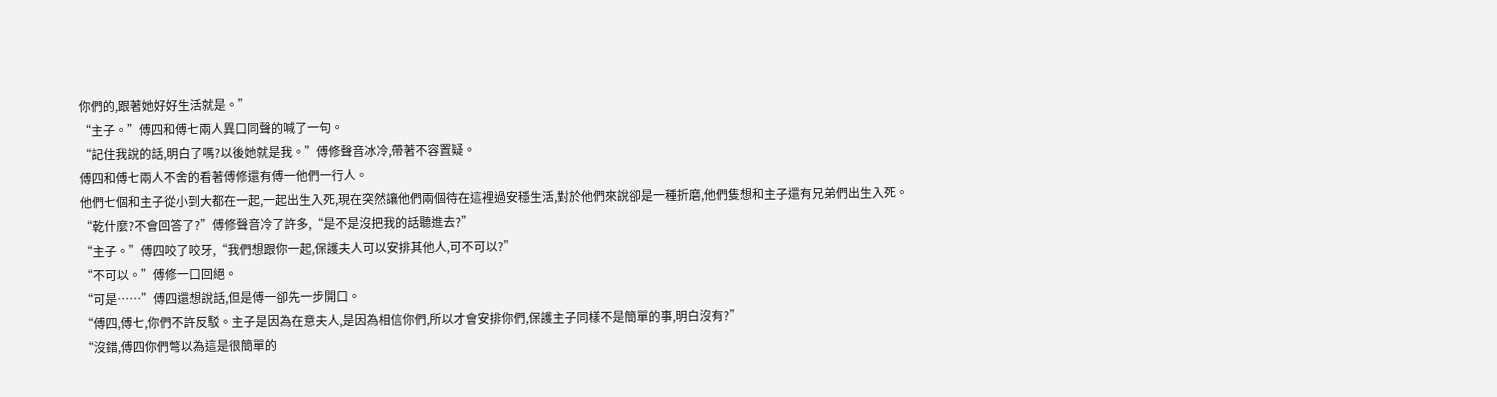你們的,跟著她好好生活就是。”
“主子。”傅四和傅七兩人異口同聲的喊了一句。
“記住我說的話,明白了嗎?以後她就是我。”傅修聲音冰冷,帶著不容置疑。
傅四和傅七兩人不舍的看著傅修還有傅一他們一行人。
他們七個和主子從小到大都在一起,一起出生入死,現在突然讓他們兩個待在這裡過安穩生活,對於他們來說卻是一種折磨,他們隻想和主子還有兄弟們出生入死。
“乾什麼?不會回答了?”傅修聲音冷了許多,“是不是沒把我的話聽進去?”
“主子。”傅四咬了咬牙,“我們想跟你一起,保護夫人可以安排其他人,可不可以?”
“不可以。”傅修一口回絕。
“可是……”傅四還想說話,但是傅一卻先一步開口。
“傅四,傅七,你們不許反駁。主子是因為在意夫人,是因為相信你們,所以才會安排你們,保護主子同樣不是簡單的事,明白沒有?”
“沒錯,傅四你們彆以為這是很簡單的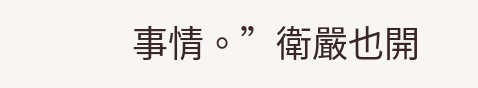事情。”衛嚴也開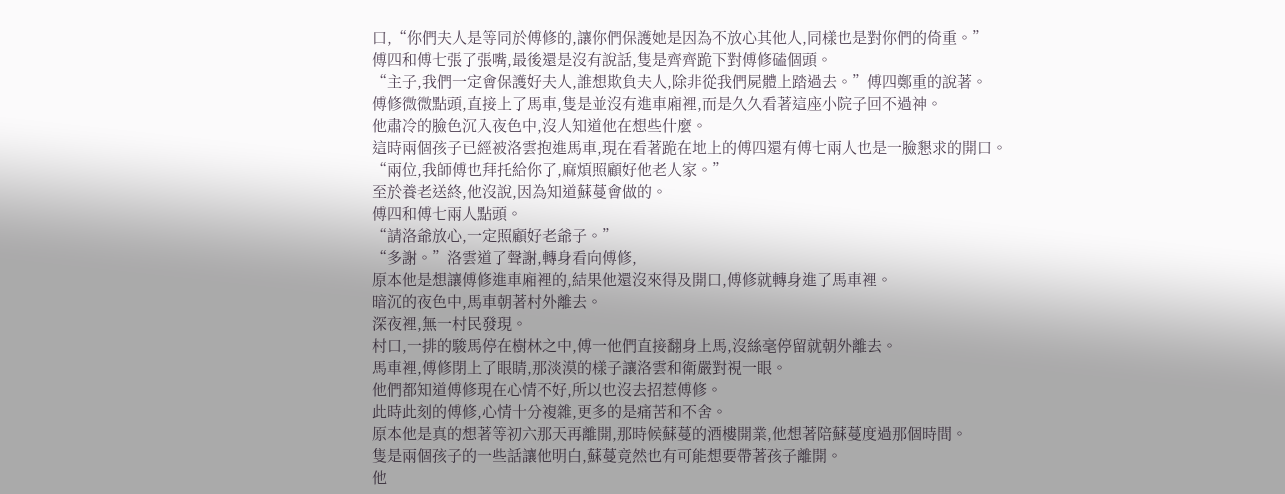口,“你們夫人是等同於傅修的,讓你們保護她是因為不放心其他人,同樣也是對你們的倚重。”
傅四和傅七張了張嘴,最後還是沒有說話,隻是齊齊跪下對傅修磕個頭。
“主子,我們一定會保護好夫人,誰想欺負夫人,除非從我們屍體上踏過去。”傅四鄭重的說著。
傅修微微點頭,直接上了馬車,隻是並沒有進車廂裡,而是久久看著這座小院子回不過神。
他肅冷的臉色沉入夜色中,沒人知道他在想些什麼。
這時兩個孩子已經被洛雲抱進馬車,現在看著跪在地上的傅四還有傅七兩人也是一臉懇求的開口。
“兩位,我師傅也拜托給你了,麻煩照顧好他老人家。”
至於養老送終,他沒說,因為知道蘇蔓會做的。
傅四和傅七兩人點頭。
“請洛爺放心,一定照顧好老爺子。”
“多謝。”洛雲道了聲謝,轉身看向傅修,
原本他是想讓傅修進車廂裡的,結果他還沒來得及開口,傅修就轉身進了馬車裡。
暗沉的夜色中,馬車朝著村外離去。
深夜裡,無一村民發現。
村口,一排的駿馬停在樹林之中,傅一他們直接翻身上馬,沒絲毫停留就朝外離去。
馬車裡,傅修閉上了眼睛,那淡漠的樣子讓洛雲和衛嚴對視一眼。
他們都知道傅修現在心情不好,所以也沒去招惹傅修。
此時此刻的傅修,心情十分複雜,更多的是痛苦和不舍。
原本他是真的想著等初六那天再離開,那時候蘇蔓的酒樓開業,他想著陪蘇蔓度過那個時間。
隻是兩個孩子的一些話讓他明白,蘇蔓竟然也有可能想要帶著孩子離開。
他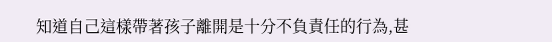知道自己這樣帶著孩子離開是十分不負責任的行為,甚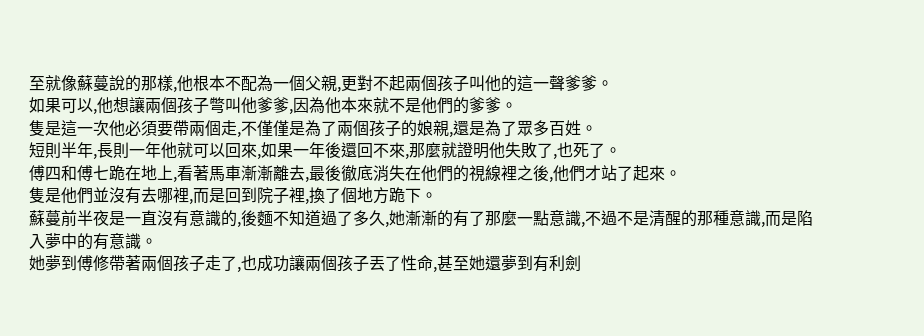至就像蘇蔓說的那樣,他根本不配為一個父親,更對不起兩個孩子叫他的這一聲爹爹。
如果可以,他想讓兩個孩子彆叫他爹爹,因為他本來就不是他們的爹爹。
隻是這一次他必須要帶兩個走,不僅僅是為了兩個孩子的娘親,還是為了眾多百姓。
短則半年,長則一年他就可以回來,如果一年後還回不來,那麼就證明他失敗了,也死了。
傅四和傅七跪在地上,看著馬車漸漸離去,最後徹底消失在他們的視線裡之後,他們才站了起來。
隻是他們並沒有去哪裡,而是回到院子裡,換了個地方跪下。
蘇蔓前半夜是一直沒有意識的,後麵不知道過了多久,她漸漸的有了那麼一點意識,不過不是清醒的那種意識,而是陷入夢中的有意識。
她夢到傅修帶著兩個孩子走了,也成功讓兩個孩子丟了性命,甚至她還夢到有利劍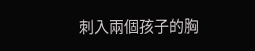刺入兩個孩子的胸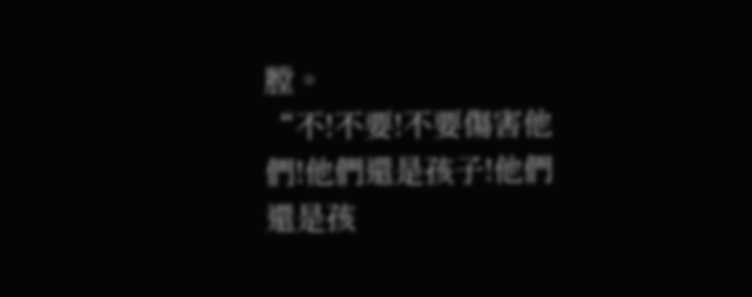膛。
“不!不要!不要傷害他們!他們還是孩子!他們還是孩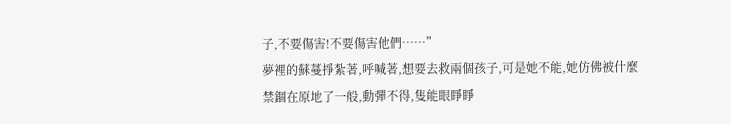子,不要傷害!不要傷害他們……”
夢裡的蘇蔓掙紮著,呼喊著,想要去救兩個孩子,可是她不能,她仿佛被什麼禁錮在原地了一般,動彈不得,隻能眼睜睜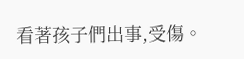看著孩子們出事,受傷。